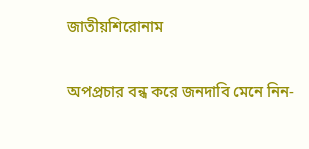জাতীয়শিরোনাম

অপপ্রচার বন্ধ করে জনদাবি মেনে নিন-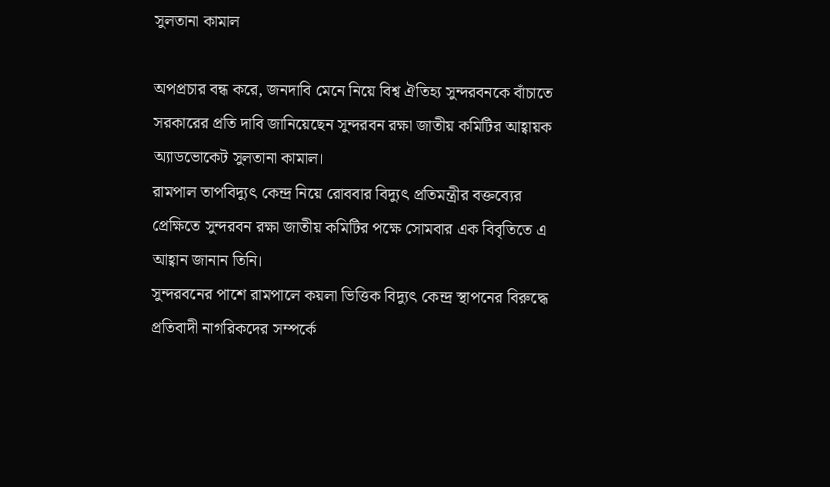সুলতানা কামাল

অপপ্রচার বন্ধ করে, জনদাবি মেনে নিয়ে বিশ্ব ঐতিহ্য সুন্দরবনকে বাঁচাতে সরকারের প্রতি দাবি জানিয়েছেন সুন্দরবন রক্ষা জাতীয় কমিটির আহ্বায়ক অ্যাডভোকেট সুলতানা কামাল।
রামপাল তাপবিদ্যুৎ কেন্দ্র নিয়ে রোববার বিদ্যুৎ প্রতিমন্ত্রীর বক্তব্যের প্রেক্ষিতে সুন্দরবন রক্ষা জাতীয় কমিটির পক্ষে সোমবার এক বিবৃতিতে এ আহ্বান জানান তিনি।
সুন্দরবনের পাশে রামপালে কয়লা ভিত্তিক বিদ্যুৎ কেন্দ্র স্থাপনের বিরুদ্ধে প্রতিবাদী নাগরিকদের সম্পর্কে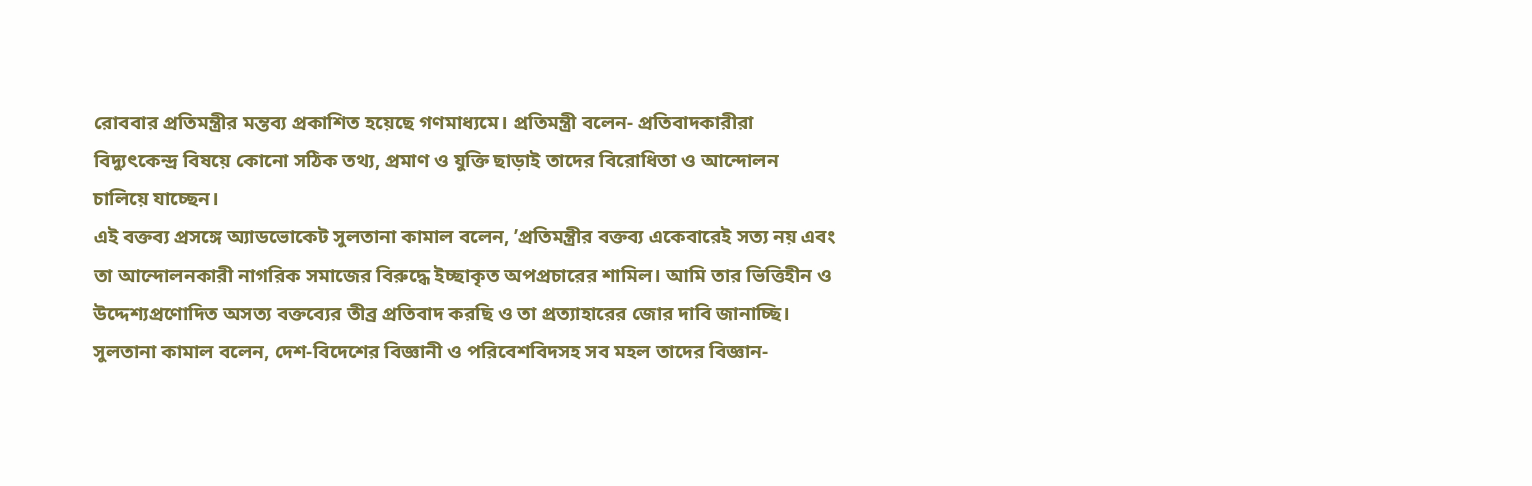রোববার প্রতিমন্ত্রীর মন্তব্য প্রকাশিত হয়েছে গণমাধ্যমে। প্রতিমন্ত্রী বলেন- প্রতিবাদকারীরা বিদ্যুৎকেন্দ্র বিষয়ে কোনো সঠিক তথ্য, প্রমাণ ও যুক্তি ছাড়াই তাদের বিরোধিতা ও আন্দোলন চালিয়ে যাচ্ছেন।
এই বক্তব্য প্রসঙ্গে অ্যাডভোকেট সুলতানা কামাল বলেন, ’প্রতিমন্ত্রীর বক্তব্য একেবারেই সত্য নয় এবং তা আন্দোলনকারী নাগরিক সমাজের বিরুদ্ধে ইচ্ছাকৃত অপপ্রচারের শামিল। আমি তার ভিত্তিহীন ও উদ্দেশ্যপ্রণোদিত অসত্য বক্তব্যের তীব্র প্রতিবাদ করছি ও তা প্রত্যাহারের জোর দাবি জানাচ্ছি।
সুলতানা কামাল বলেন, দেশ-বিদেশের বিজ্ঞানী ও পরিবেশবিদসহ সব মহল তাদের বিজ্ঞান-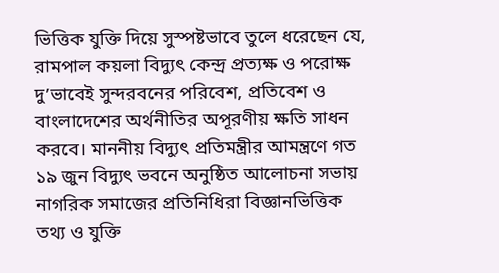ভিত্তিক যুক্তি দিয়ে সুস্পষ্টভাবে তুলে ধরেছেন যে, রামপাল কয়লা বিদ্যুৎ কেন্দ্র প্রত্যক্ষ ও পরোক্ষ দু’ভাবেই সুন্দরবনের পরিবেশ, প্রতিবেশ ও বাংলাদেশের অর্থনীতির অপূরণীয় ক্ষতি সাধন করবে। মাননীয় বিদ্যুৎ প্রতিমন্ত্রীর আমন্ত্রণে গত ১৯ জুন বিদ্যুৎ ভবনে অনুষ্ঠিত আলোচনা সভায় নাগরিক সমাজের প্রতিনিধিরা বিজ্ঞানভিত্তিক তথ্য ও যুক্তি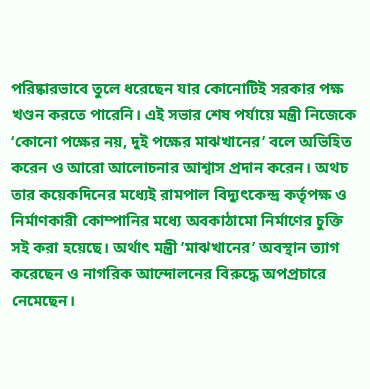পরিষ্কারভাবে তুলে ধরেছেন যার কোনোটিই সরকার পক্ষ খণ্ডন করতে পারেনি। এই সভার শেষ পর্যায়ে মন্ত্রী নিজেকে ‘কোনো পক্ষের নয়, দুই পক্ষের মাঝখানের’ বলে অভিহিত করেন ও আরো আলোচনার আশ্বাস প্রদান করেন। অথচ তার কয়েকদিনের মধ্যেই রামপাল বিদ্যুৎকেন্দ্র কর্তৃপক্ষ ও নির্মাণকারী কোম্পানির মধ্যে অবকাঠামো নির্মাণের চুক্তি সই করা হয়েছে। অর্থাৎ মন্ত্রী ’মাঝখানের’ অবস্থান ত্যাগ করেছেন ও নাগরিক আন্দোলনের বিরুদ্ধে অপপ্রচারে নেমেছেন।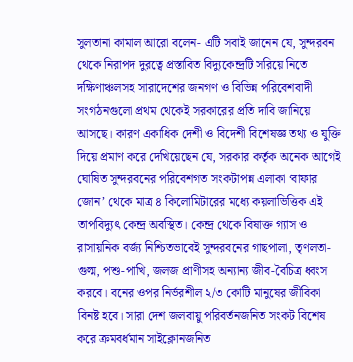সুলতানা কামাল আরো বলেন- এটি সবাই জানেন যে, সুন্দরবন থেকে নিরাপদ দুরত্বে প্রস্তাবিত বিদ্যুকেন্দ্রটি সরিয়ে নিতে দক্ষিণাঞ্চলসহ সারাদেশের জনগণ ও বিভিন্ন পরিবেশবাদী সংগঠনগুলো প্রথম থেকেই সরকারের প্রতি দাবি জানিয়ে আসছে। কারণ একাধিক দেশী ও বিদেশী বিশেষজ্ঞ তথ্য ও যুক্তি দিয়ে প্রমাণ করে দেখিয়েছেন যে, সরকার কর্তৃক অনেক আগেই ঘোষিত সুন্দরবনের পরিবেশগত সংকটাপন্ন এলাকা ‘বাফার জোন’ থেকে মাত্র ৪ কিলোমিটারের মধ্যে কয়লাভিত্তিক এই তাপবিদ্যুৎ কেন্দ্র অবস্থিত। কেন্দ্র থেকে বিষাক্ত গ্যাস ও রাসায়নিক বর্জ্য নিশ্চিতভাবেই সুন্দরবনের গাছপালা, তৃণলতা-গুল্ম, পশু-পাখি, জলজ প্রাণীসহ অন্যান্য জীব-বৈচিত্র ধ্বংস করবে। বনের ওপর নির্ভরশীল ২/৩ কোটি মানুষের জীবিকা বিনষ্ট হবে। সারা দেশ জলবায়ু পরিবর্তনজনিত সংকট বিশেষ করে ক্রমবর্ধমান সাইক্লোনজনিত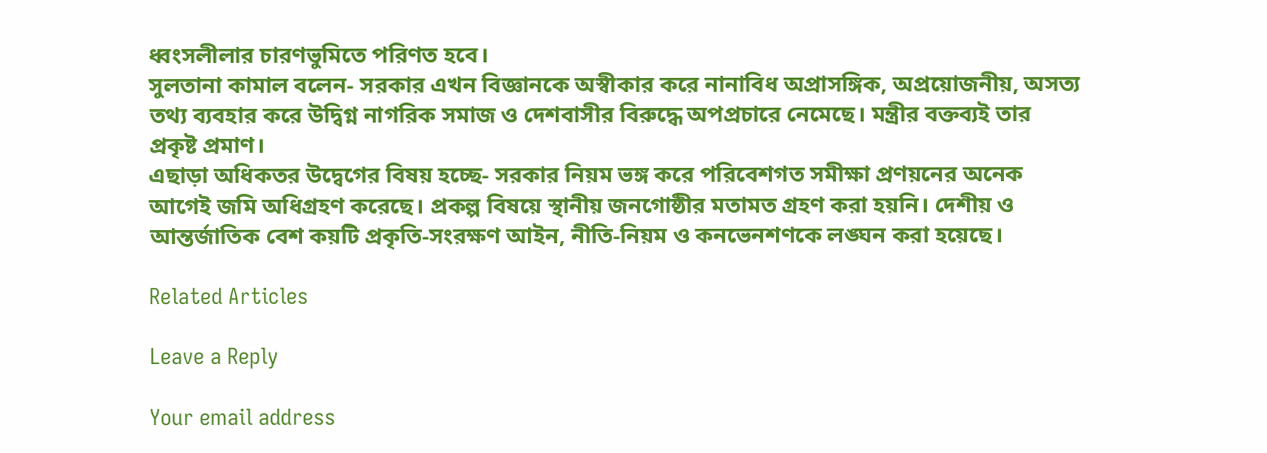ধ্বংসলীলার চারণভুমিতে পরিণত হবে।
সুলতানা কামাল বলেন- সরকার এখন বিজ্ঞানকে অস্বীকার করে নানাবিধ অপ্রাসঙ্গিক, অপ্রয়োজনীয়, অসত্য তথ্য ব্যবহার করে উদ্বিগ্ন নাগরিক সমাজ ও দেশবাসীর বিরুদ্ধে অপপ্রচারে নেমেছে। মন্ত্রীর বক্তব্যই তার প্রকৃষ্ট প্রমাণ।
এছাড়া অধিকতর উদ্বেগের বিষয় হচ্ছে- সরকার নিয়ম ভঙ্গ করে পরিবেশগত সমীক্ষা প্রণয়নের অনেক আগেই জমি অধিগ্রহণ করেছে। প্রকল্প বিষয়ে স্থানীয় জনগোষ্ঠীর মতামত গ্রহণ করা হয়নি। দেশীয় ও আন্তর্জাতিক বেশ কয়টি প্রকৃতি-সংরক্ষণ আইন, নীতি-নিয়ম ও কনভেনশণকে লঙ্ঘন করা হয়েছে।

Related Articles

Leave a Reply

Your email address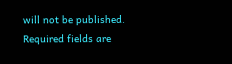will not be published. Required fields are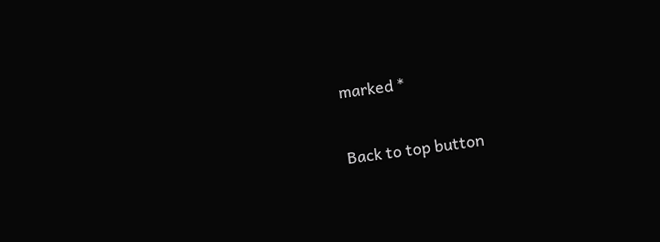marked *

Back to top button